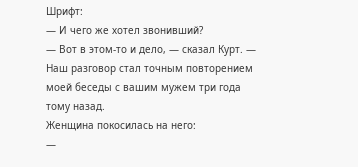Шрифт:
— И чего же хотел звонивший?
— Вот в этом-то и дело, — сказал Курт. — Наш разговор стал точным повторением моей беседы с вашим мужем три года тому назад.
Женщина покосилась на него:
—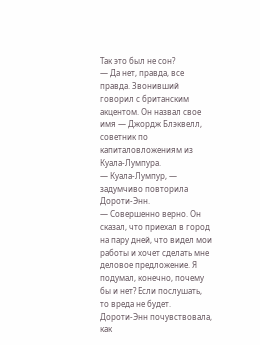Так это был не сон?
— Да нет, правда, все правда. Звонивший говорил с британским акцентом. Он назвал свое имя — Джордж Блэквелл, советник по капиталовложениям из Куала-Лумпура.
— Куала-Лумпур, — задумчиво повторила Дороти-Энн.
— Совершенно верно. Он сказал, что приехал в город на пару дней, что видел мои работы и хочет сделать мне деловое предложение. Я подумал, конечно, почему бы и нет? Если послушать, то вреда не будет.
Дороти-Энн почувствовала, как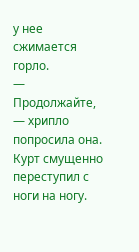у нее сжимается горло.
— Продолжайте, — хрипло попросила она.
Курт смущенно переступил с ноги на ногу.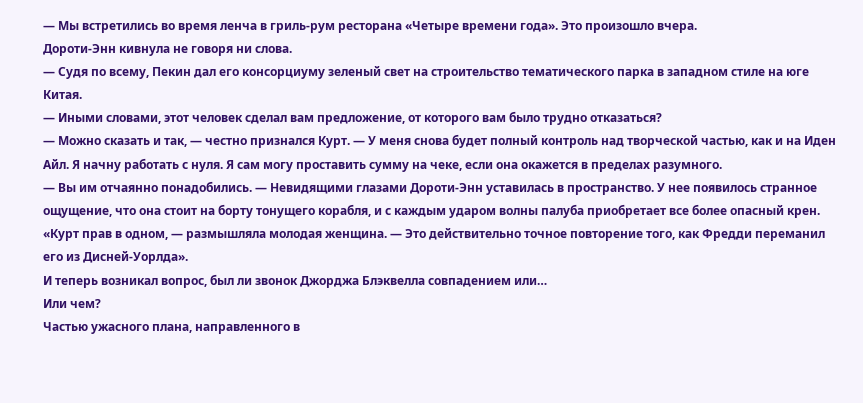— Мы встретились во время ленча в гриль-рум ресторана «Четыре времени года». Это произошло вчера.
Дороти-Энн кивнула не говоря ни слова.
— Судя по всему, Пекин дал его консорциуму зеленый свет на строительство тематического парка в западном стиле на юге Китая.
— Иными словами, этот человек сделал вам предложение, от которого вам было трудно отказаться?
— Можно сказать и так, — честно признался Курт. — У меня снова будет полный контроль над творческой частью, как и на Иден Айл. Я начну работать с нуля. Я сам могу проставить сумму на чеке, если она окажется в пределах разумного.
— Вы им отчаянно понадобились. — Невидящими глазами Дороти-Энн уставилась в пространство. У нее появилось странное ощущение, что она стоит на борту тонущего корабля, и с каждым ударом волны палуба приобретает все более опасный крен.
«Курт прав в одном, — размышляла молодая женщина. — Это действительно точное повторение того, как Фредди переманил его из Дисней-Уорлда».
И теперь возникал вопрос, был ли звонок Джорджа Блэквелла совпадением или…
Или чем?
Частью ужасного плана, направленного в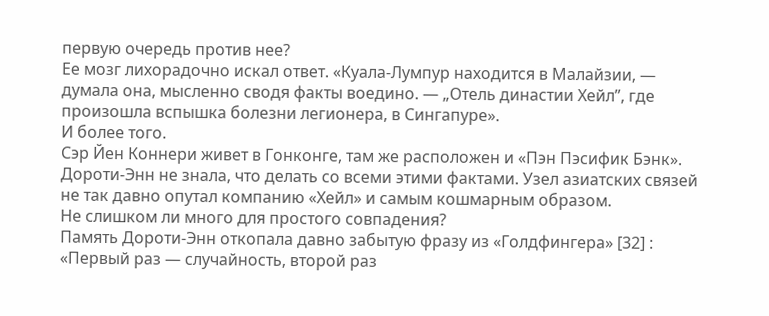первую очередь против нее?
Ее мозг лихорадочно искал ответ. «Куала-Лумпур находится в Малайзии, — думала она, мысленно сводя факты воедино. — „Отель династии Хейл”, где произошла вспышка болезни легионера, в Сингапуре».
И более того.
Сэр Йен Коннери живет в Гонконге, там же расположен и «Пэн Пэсифик Бэнк».
Дороти-Энн не знала, что делать со всеми этими фактами. Узел азиатских связей не так давно опутал компанию «Хейл» и самым кошмарным образом.
Не слишком ли много для простого совпадения?
Память Дороти-Энн откопала давно забытую фразу из «Голдфингера» [32] : «Первый раз — случайность, второй раз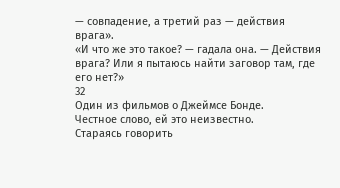— совпадение, а третий раз — действия врага».
«И что же это такое? — гадала она. — Действия врага? Или я пытаюсь найти заговор там, где его нет?»
32
Один из фильмов о Джеймсе Бонде.
Честное слово, ей это неизвестно.
Стараясь говорить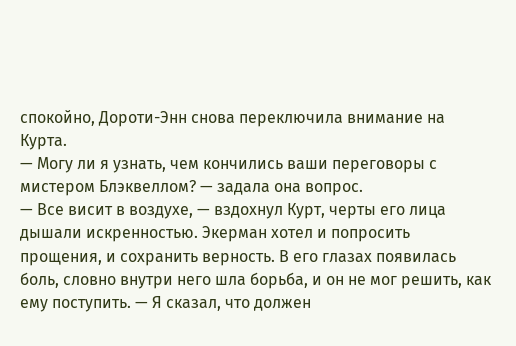спокойно, Дороти-Энн снова переключила внимание на Курта.
— Могу ли я узнать, чем кончились ваши переговоры с мистером Блэквеллом? — задала она вопрос.
— Все висит в воздухе, — вздохнул Курт, черты его лица дышали искренностью. Экерман хотел и попросить прощения, и сохранить верность. В его глазах появилась боль, словно внутри него шла борьба, и он не мог решить, как ему поступить. — Я сказал, что должен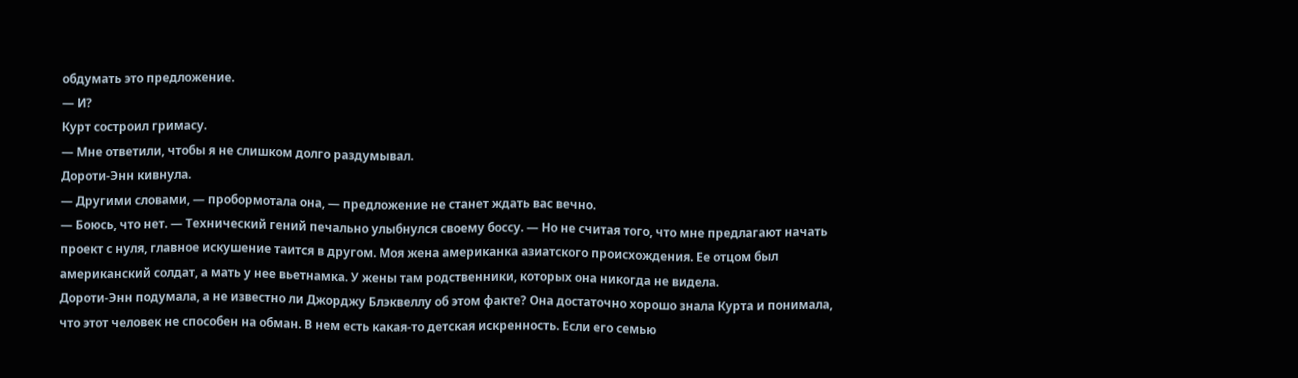обдумать это предложение.
— И?
Курт состроил гримасу.
— Мне ответили, чтобы я не слишком долго раздумывал.
Дороти-Энн кивнула.
— Другими словами, — пробормотала она, — предложение не станет ждать вас вечно.
— Боюсь, что нет. — Технический гений печально улыбнулся своему боссу. — Но не считая того, что мне предлагают начать проект с нуля, главное искушение таится в другом. Моя жена американка азиатского происхождения. Ее отцом был американский солдат, а мать у нее вьетнамка. У жены там родственники, которых она никогда не видела.
Дороти-Энн подумала, а не известно ли Джорджу Блэквеллу об этом факте? Она достаточно хорошо знала Курта и понимала, что этот человек не способен на обман. В нем есть какая-то детская искренность. Если его семью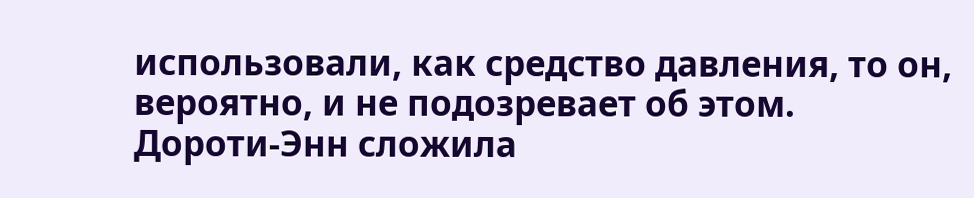использовали, как средство давления, то он, вероятно, и не подозревает об этом.
Дороти-Энн сложила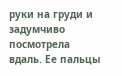руки на груди и задумчиво посмотрела вдаль. Ее пальцы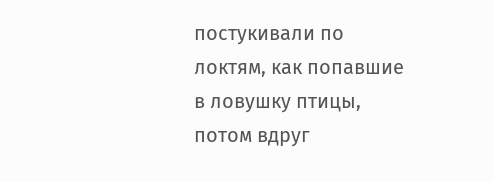постукивали по локтям, как попавшие в ловушку птицы, потом вдруг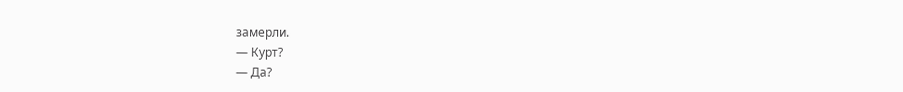замерли.
— Курт?
— Да?